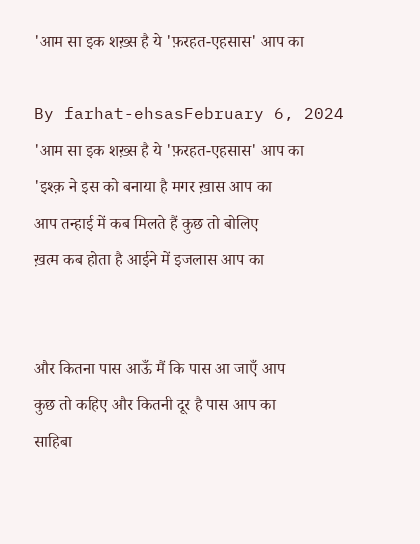'आम सा इक शख़्स है ये 'फ़रहत-एहसास' आप का

By farhat-ehsasFebruary 6, 2024
'आम सा इक शख़्स है ये 'फ़रहत-एहसास' आप का
'इश्क़ ने इस को बनाया है मगर ख़ास आप का
आप तन्हाई में कब मिलते हैं कुछ तो बोलिए
ख़त्म कब होता है आईने में इजलास आप का


और कितना पास आऊँ मैं कि पास आ जाएँ आप
कुछ तो कहिए और कितनी दूर है पास आप का
साहिबा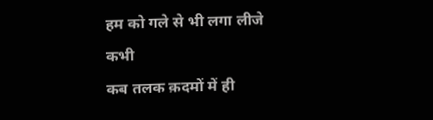हम को गले से भी लगा लीजे कभी
कब तलक क़दमों में ही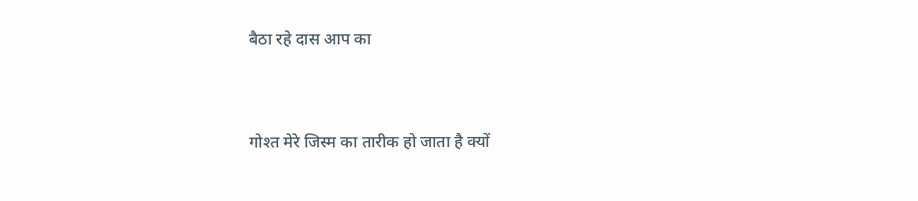बैठा रहे दास आप का


गोश्त मेरे जिस्म का तारीक हो जाता है क्यों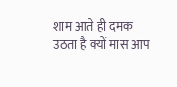शाम आते ही दमक उठता है क्यों मास आप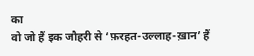का
वो जो हैं इक जौहरी से ‘फ़रहत-उल्लाह-ख़ान’ हैं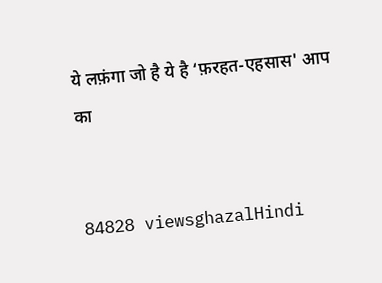ये लफ़ंगा जो है ये है ‘फ़रहत-एहसास' आप का


84828 viewsghazalHindi